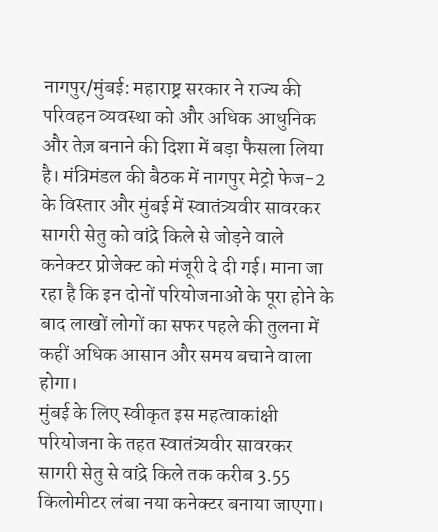नागपुर/मुंबई: महाराष्ट्र सरकार ने राज्य की परिवहन व्यवस्था को और अधिक आधुनिक और तेज़ बनाने की दिशा में बड़ा फैसला लिया है। मंत्रिमंडल की बैठक में नागपुर मेट्रो फेज-2 के विस्तार और मुंबई में स्वातंत्र्यवीर सावरकर सागरी सेतु को वांद्रे किले से जोड़ने वाले कनेक्टर प्रोजेक्ट को मंजूरी दे दी गई। माना जा रहा है कि इन दोनों परियोजनाओं के पूरा होने के बाद लाखों लोगों का सफर पहले की तुलना में कहीं अधिक आसान और समय बचाने वाला होगा।
मुंबई के लिए स्वीकृत इस महत्वाकांक्षी परियोजना के तहत स्वातंत्र्यवीर सावरकर सागरी सेतु से वांद्रे किले तक करीब 3.55 किलोमीटर लंबा नया कनेक्टर बनाया जाएगा।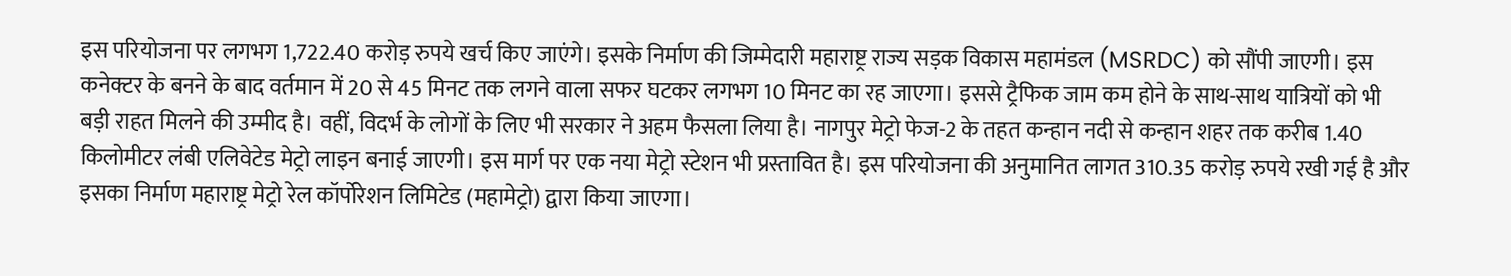इस परियोजना पर लगभग 1,722.40 करोड़ रुपये खर्च किए जाएंगे। इसके निर्माण की जिम्मेदारी महाराष्ट्र राज्य सड़क विकास महामंडल (MSRDC) को सौंपी जाएगी। इस कनेक्टर के बनने के बाद वर्तमान में 20 से 45 मिनट तक लगने वाला सफर घटकर लगभग 10 मिनट का रह जाएगा। इससे ट्रैफिक जाम कम होने के साथ-साथ यात्रियों को भी बड़ी राहत मिलने की उम्मीद है। वहीं, विदर्भ के लोगों के लिए भी सरकार ने अहम फैसला लिया है। नागपुर मेट्रो फेज-2 के तहत कन्हान नदी से कन्हान शहर तक करीब 1.40 किलोमीटर लंबी एलिवेटेड मेट्रो लाइन बनाई जाएगी। इस मार्ग पर एक नया मेट्रो स्टेशन भी प्रस्तावित है। इस परियोजना की अनुमानित लागत 310.35 करोड़ रुपये रखी गई है और इसका निर्माण महाराष्ट्र मेट्रो रेल कॉर्पोरेशन लिमिटेड (महामेट्रो) द्वारा किया जाएगा।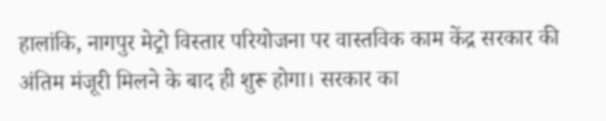हालांकि, नागपुर मेट्रो विस्तार परियोजना पर वास्तविक काम केंद्र सरकार की अंतिम मंजूरी मिलने के बाद ही शुरू होगा। सरकार का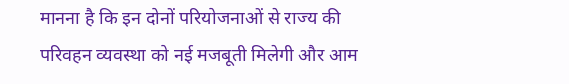मानना है कि इन दोनों परियोजनाओं से राज्य की परिवहन व्यवस्था को नई मजबूती मिलेगी और आम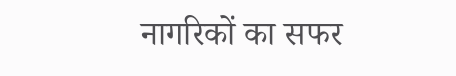नागरिकों का सफर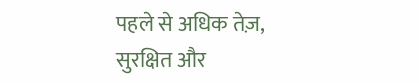पहले से अधिक तेज़, सुरक्षित और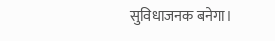सुविधाजनक बनेगा।